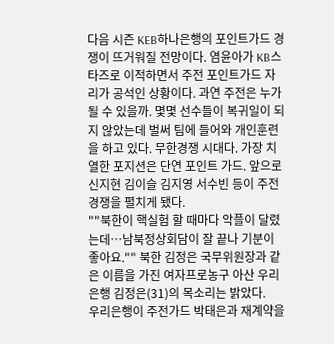다음 시즌 KEB하나은행의 포인트가드 경쟁이 뜨거워질 전망이다. 염윤아가 KB스타즈로 이적하면서 주전 포인트가드 자리가 공석인 상황이다. 과연 주전은 누가 될 수 있을까. 몇몇 선수들이 복귀일이 되지 않았는데 벌써 팀에 들어와 개인훈련을 하고 있다. 무한경쟁 시대다. 가장 치열한 포지션은 단연 포인트 가드. 앞으로 신지현 김이슬 김지영 서수빈 등이 주전 경쟁을 펼치게 됐다.
""북한이 핵실험 할 때마다 악플이 달렸는데…남북정상회담이 잘 끝나 기분이 좋아요."" 북한 김정은 국무위원장과 같은 이름을 가진 여자프로농구 아산 우리은행 김정은(31)의 목소리는 밝았다.
우리은행이 주전가드 박태은과 재계약을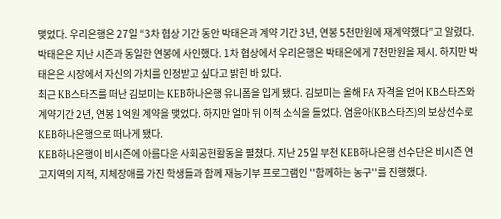맺었다. 우리은행은 27일 “3차 협상 기간 동안 박태은과 계약 기간 3년, 연봉 5천만원에 재계약했다”고 알렸다. 박태은은 지난 시즌과 동일한 연봉에 사인했다. 1차 협상에서 우리은행은 박태은에게 7천만원을 제시. 하지만 박태은은 시장에서 자신의 가치를 인정받고 싶다고 밝힌 바 있다.
최근 KB스타즈를 떠난 김보미는 KEB하나은행 유니폼을 입게 됐다. 김보미는 올해 FA 자격을 얻어 KB스타즈와 계약기간 2년, 연봉 1억원 계약을 맺었다. 하지만 얼마 뒤 이적 소식을 들었다. 염윤아(KB스타즈)의 보상선수로 KEB하나은행으로 떠나게 됐다.
KEB하나은행이 비시즌에 아름다운 사회공헌활동을 펼쳤다. 지난 25일 부천 KEB하나은행 선수단은 비시즌 연고지역의 지적, 지체장애를 가진 학생들과 함께 재능기부 프로그램인 ''함께하는 농구''를 진행했다.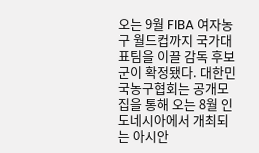오는 9월 FIBA 여자농구 월드컵까지 국가대표팀을 이끌 감독 후보군이 확정됐다. 대한민국농구협회는 공개모집을 통해 오는 8월 인도네시아에서 개최되는 아시안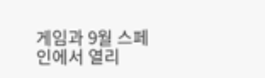게임과 9월 스페인에서 열리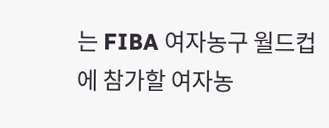는 FIBA 여자농구 월드컵에 참가할 여자농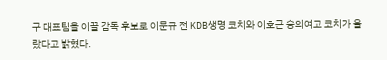구 대표팀을 이끌 감독 후보로 이문규 전 KDB생명 코치와 이호근 숭의여고 코치가 올랐다고 밝혔다.